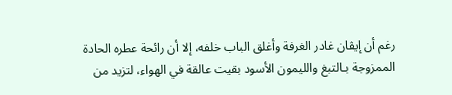رغم أن إيڤان غادر الغرفة وأغلق الباب خلفه، إلا أن رائحة عطره الحادة الممزوجة بـالتبغ والليمون الأسود بقيت عالقة في الهواء، لتزيد من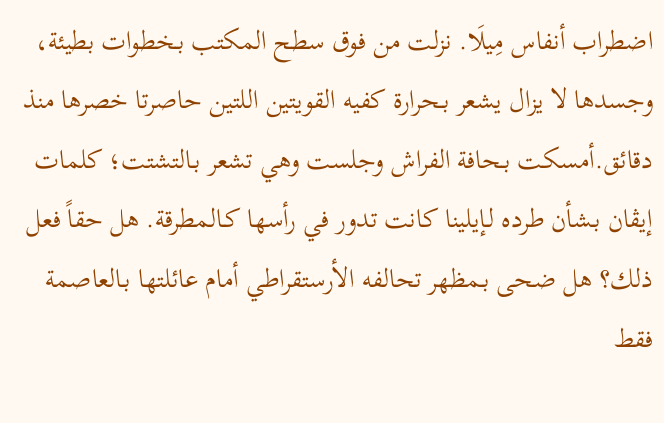اضطراب أنفاس مِيلَا. نزلت من فوق سطح المكتب بـخطوات بطيئة، وجسدها لا يزال يشعر بـحرارة كفيه القويتين اللتين حاصرتا خصرها منذ دقائق.أمسكت بـحافة الفراش وجلست وهي تشعر بـالتشتت؛ كلمات إيڤان بـشأن طرده لـإيلينا كانت تدور في رأسها كـالمطرقة. هل حقاً فعل ذلك؟ هل ضحى بـمظهر تحالفه الأرستقراطي أمام عائلتها بـالعاصمة فقط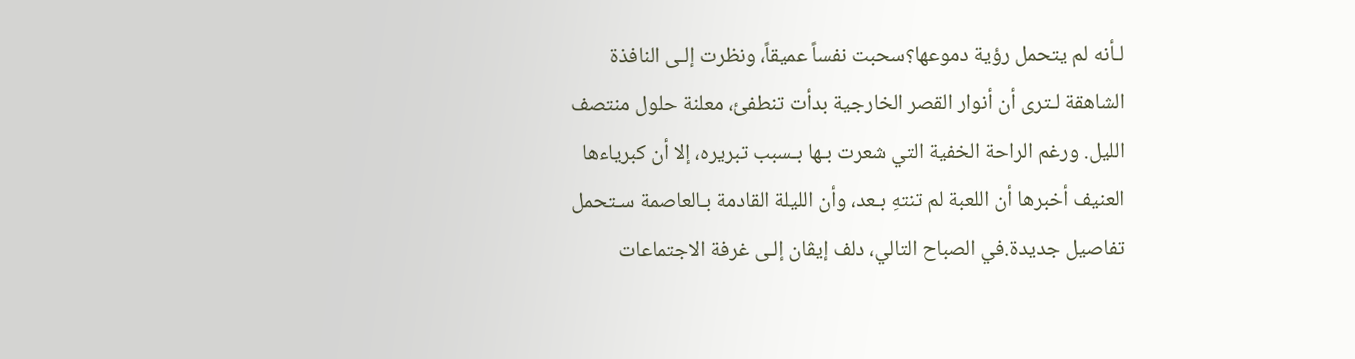لـأنه لم يتحمل رؤية دموعها؟سحبت نفساً عميقاً، ونظرت إلـى النافذة الشاهقة لـترى أن أنوار القصر الخارجية بدأت تنطفئ، معلنة حلول منتصف الليل. ورغم الراحة الخفية التي شعرت بـها بـسبب تبريره، إلا أن كبرياءها العنيف أخبرها أن اللعبة لم تنتهِ بـعد، وأن الليلة القادمة بـالعاصمة سـتحمل تفاصيل جديدة.في الصباح التالي، دلف إيڤان إلـى غرفة الاجتماعات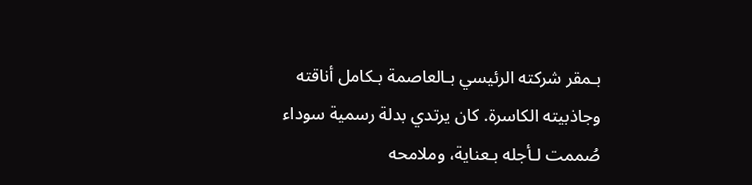بـمقر شركته الرئيسي بـالعاصمة بـكامل أناقته وجاذبيته الكاسرة. كان يرتدي بدلة رسمية سوداء صُممت لـأجله بـعناية، وملامحه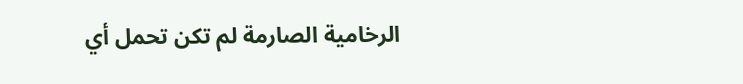الرخامية الصارمة لم تكن تحمل أي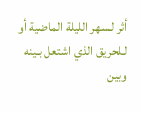أثر لـسهر الليلة الماضية أو لـلحريق الذي اشتعل بـينه وبين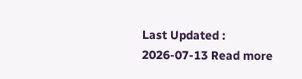Last Updated : 2026-07-13 Read more